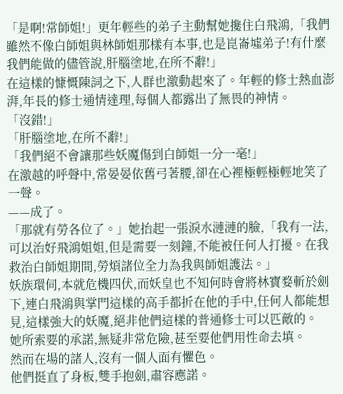「是啊!常師姐!」更年輕些的弟子主動幫她攙住白飛鴻,「我們雖然不像白師姐與林師姐那樣有本事,也是崑崙墟弟子!有什麼我們能做的儘管說,肝腦塗地,在所不辭!」
在這樣的慷慨陳詞之下,人群也激動起來了。年輕的修士熱血澎湃,年長的修士通情達理,每個人都露出了無畏的神情。
「沒錯!」
「肝腦塗地,在所不辭!」
「我們絕不會讓那些妖魔傷到白師姐一分一毫!」
在激越的呼聲中,常晏晏依舊弓著腰,卻在心裡極輕極輕地笑了一聲。
——成了。
「那就有勞各位了。」她抬起一張淚水漣漣的臉,「我有一法,可以治好飛鴻姐姐,但是需要一刻鐘,不能被任何人打擾。在我救治白師姐期間,勞煩諸位全力為我與師姐護法。」
妖族環伺,本就危機四伏,而妖皇也不知何時會將林寶婺斬於劍下,連白飛鴻與掌門這樣的高手都折在他的手中,任何人都能想見,這樣強大的妖魔,絕非他們這樣的普通修士可以匹敵的。
她所索要的承諾,無疑非常危險,甚至要他們用性命去填。
然而在場的諸人,沒有一個人面有懼色。
他們挺直了身板,雙手抱劍,肅容應諾。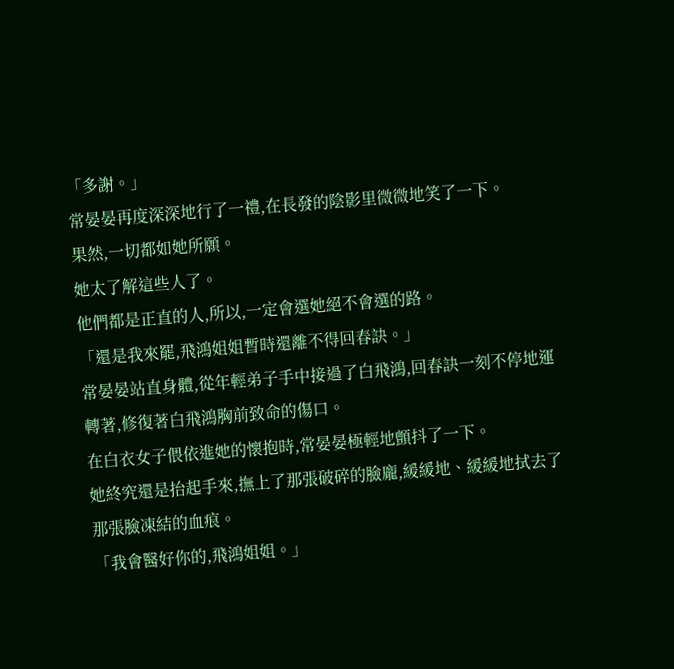「多謝。」
常晏晏再度深深地行了一禮,在長發的陰影里微微地笑了一下。
果然,一切都如她所願。
她太了解這些人了。
他們都是正直的人,所以,一定會選她絕不會選的路。
「還是我來罷,飛鴻姐姐暫時還離不得回春訣。」
常晏晏站直身體,從年輕弟子手中接過了白飛鴻,回春訣一刻不停地運轉著,修復著白飛鴻胸前致命的傷口。
在白衣女子偎依進她的懷抱時,常晏晏極輕地顫抖了一下。
她終究還是抬起手來,撫上了那張破碎的臉龐,緩緩地、緩緩地拭去了那張臉凍結的血痕。
「我會醫好你的,飛鴻姐姐。」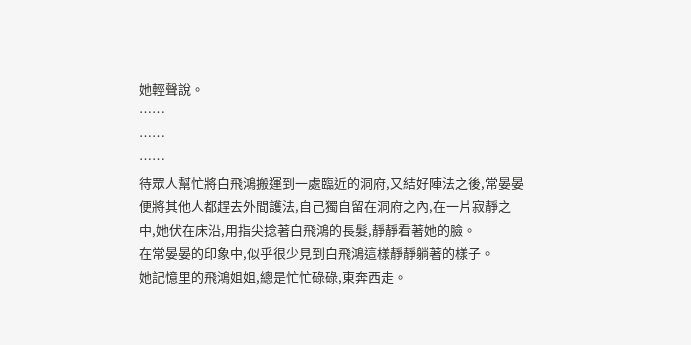她輕聲說。
……
……
……
待眾人幫忙將白飛鴻搬運到一處臨近的洞府,又結好陣法之後,常晏晏便將其他人都趕去外間護法,自己獨自留在洞府之內,在一片寂靜之中,她伏在床沿,用指尖捻著白飛鴻的長髮,靜靜看著她的臉。
在常晏晏的印象中,似乎很少見到白飛鴻這樣靜靜躺著的樣子。
她記憶里的飛鴻姐姐,總是忙忙碌碌,東奔西走。